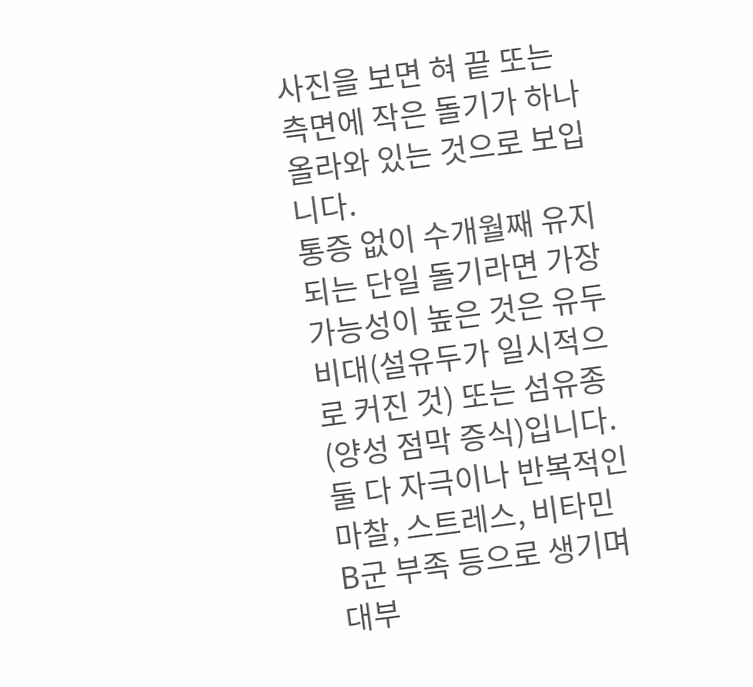사진을 보면 혀 끝 또는 측면에 작은 돌기가 하나 올라와 있는 것으로 보입니다.
통증 없이 수개월째 유지되는 단일 돌기라면 가장 가능성이 높은 것은 유두 비대(설유두가 일시적으로 커진 것) 또는 섬유종(양성 점막 증식)입니다. 둘 다 자극이나 반복적인 마찰, 스트레스, 비타민 B군 부족 등으로 생기며 대부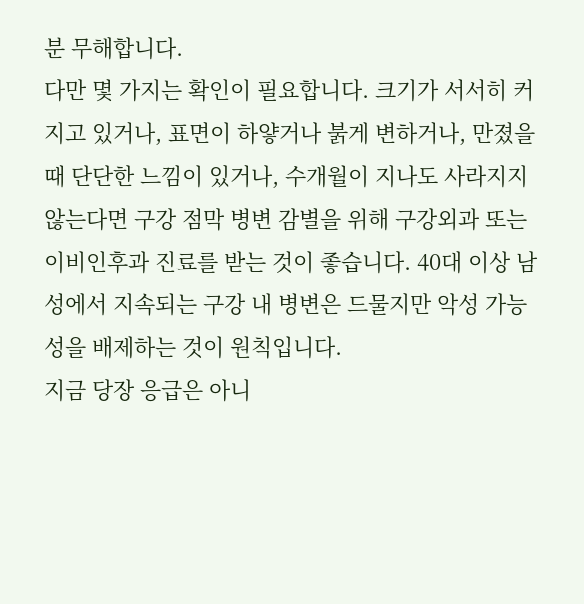분 무해합니다.
다만 몇 가지는 확인이 필요합니다. 크기가 서서히 커지고 있거나, 표면이 하얗거나 붉게 변하거나, 만졌을 때 단단한 느낌이 있거나, 수개월이 지나도 사라지지 않는다면 구강 점막 병변 감별을 위해 구강외과 또는 이비인후과 진료를 받는 것이 좋습니다. 40대 이상 남성에서 지속되는 구강 내 병변은 드물지만 악성 가능성을 배제하는 것이 원칙입니다.
지금 당장 응급은 아니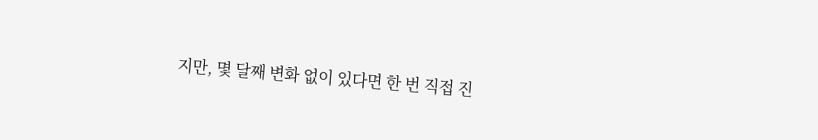지만, 몇 달째 변화 없이 있다면 한 번 직접 진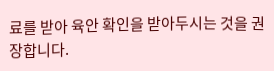료를 받아 육안 확인을 받아두시는 것을 권장합니다.